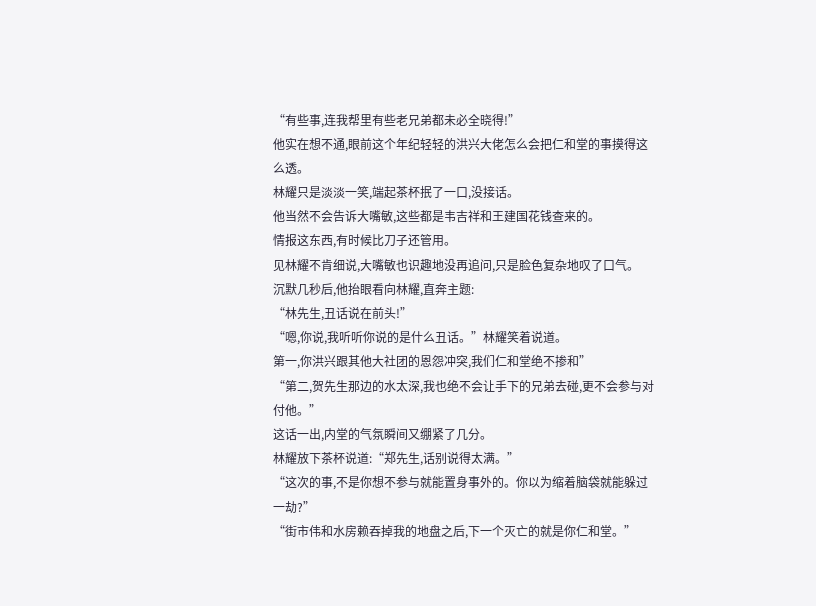“有些事,连我帮里有些老兄弟都未必全晓得!”
他实在想不通,眼前这个年纪轻轻的洪兴大佬怎么会把仁和堂的事摸得这么透。
林耀只是淡淡一笑,端起茶杯抿了一口,没接话。
他当然不会告诉大嘴敏,这些都是韦吉祥和王建国花钱查来的。
情报这东西,有时候比刀子还管用。
见林耀不肯细说,大嘴敏也识趣地没再追问,只是脸色复杂地叹了口气。
沉默几秒后,他抬眼看向林耀,直奔主题:
“林先生,丑话说在前头!”
“嗯,你说,我听听你说的是什么丑话。”林耀笑着说道。
第一,你洪兴跟其他大社团的恩怨冲突,我们仁和堂绝不掺和”
“第二,贺先生那边的水太深,我也绝不会让手下的兄弟去碰,更不会参与对付他。”
这话一出,内堂的气氛瞬间又绷紧了几分。
林耀放下茶杯说道:“郑先生,话别说得太满。”
“这次的事,不是你想不参与就能置身事外的。你以为缩着脑袋就能躲过一劫?”
“街市伟和水房赖吞掉我的地盘之后,下一个灭亡的就是你仁和堂。”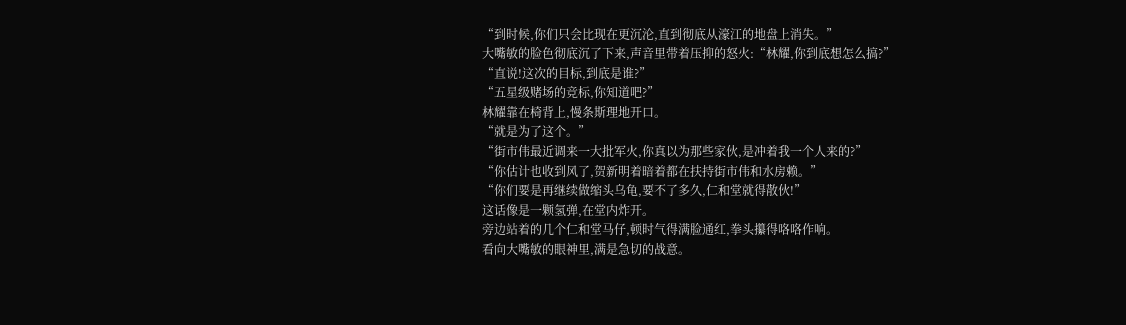“到时候,你们只会比现在更沉沦,直到彻底从濠江的地盘上消失。”
大嘴敏的脸色彻底沉了下来,声音里带着压抑的怒火:“林耀,你到底想怎么搞?”
“直说!这次的目标,到底是谁?”
“五星级赌场的竞标,你知道吧?”
林耀靠在椅背上,慢条斯理地开口。
“就是为了这个。”
“街市伟最近调来一大批军火,你真以为那些家伙,是冲着我一个人来的?”
“你估计也收到风了,贺新明着暗着都在扶持街市伟和水房赖。”
“你们要是再继续做缩头乌龟,要不了多久,仁和堂就得散伙!”
这话像是一颗氢弹,在堂内炸开。
旁边站着的几个仁和堂马仔,顿时气得满脸通红,拳头攥得咯咯作响。
看向大嘴敏的眼神里,满是急切的战意。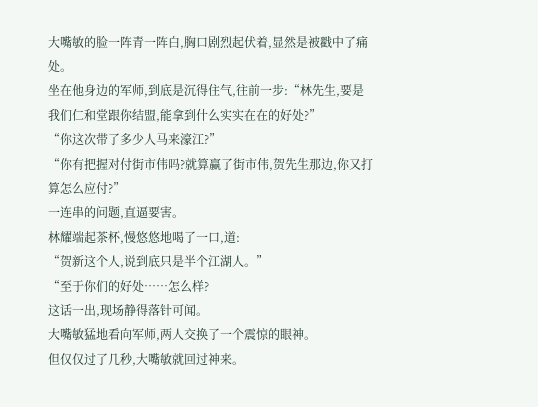大嘴敏的脸一阵青一阵白,胸口剧烈起伏着,显然是被戳中了痛处。
坐在他身边的军师,到底是沉得住气,往前一步:“林先生,要是我们仁和堂跟你结盟,能拿到什么实实在在的好处?”
“你这次带了多少人马来濠江?”
“你有把握对付街市伟吗?就算赢了街市伟,贺先生那边,你又打算怎么应付?”
一连串的问题,直逼要害。
林耀端起茶杯,慢悠悠地喝了一口,道:
“贺新这个人,说到底只是半个江湖人。”
“至于你们的好处……怎么样?
这话一出,现场静得落针可闻。
大嘴敏猛地看向军师,两人交换了一个震惊的眼神。
但仅仅过了几秒,大嘴敏就回过神来。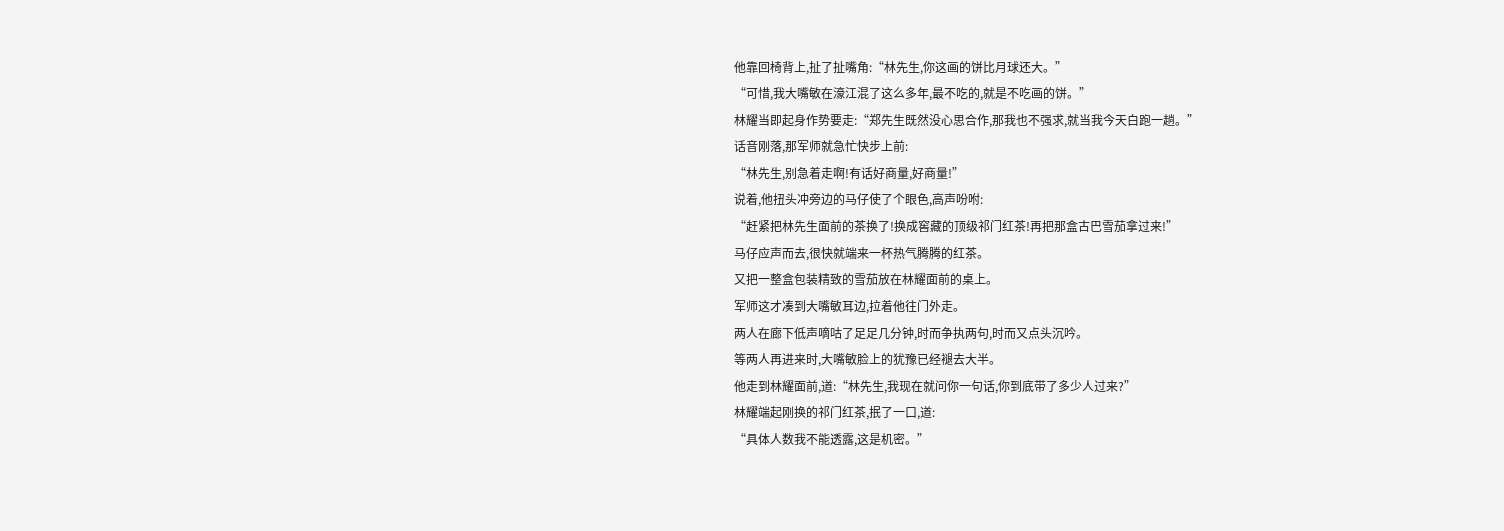他靠回椅背上,扯了扯嘴角:“林先生,你这画的饼比月球还大。”
“可惜,我大嘴敏在濠江混了这么多年,最不吃的,就是不吃画的饼。”
林耀当即起身作势要走:“郑先生既然没心思合作,那我也不强求,就当我今天白跑一趟。”
话音刚落,那军师就急忙快步上前:
“林先生,别急着走啊!有话好商量,好商量!”
说着,他扭头冲旁边的马仔使了个眼色,高声吩咐:
“赶紧把林先生面前的茶换了!换成窖藏的顶级祁门红茶!再把那盒古巴雪茄拿过来!”
马仔应声而去,很快就端来一杯热气腾腾的红茶。
又把一整盒包装精致的雪茄放在林耀面前的桌上。
军师这才凑到大嘴敏耳边,拉着他往门外走。
两人在廊下低声嘀咕了足足几分钟,时而争执两句,时而又点头沉吟。
等两人再进来时,大嘴敏脸上的犹豫已经褪去大半。
他走到林耀面前,道:“林先生,我现在就问你一句话,你到底带了多少人过来?”
林耀端起刚换的祁门红茶,抿了一口,道:
“具体人数我不能透露,这是机密。”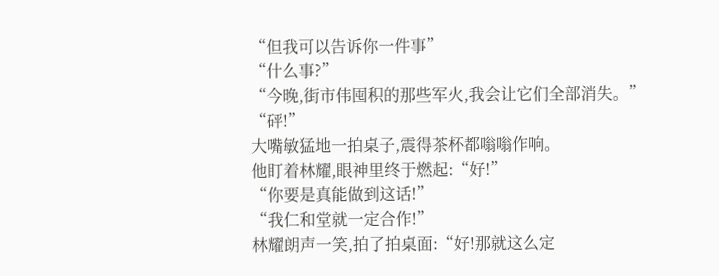“但我可以告诉你一件事”
“什么事?”
“今晚,街市伟囤积的那些军火,我会让它们全部消失。”
“砰!”
大嘴敏猛地一拍桌子,震得茶杯都嗡嗡作响。
他盯着林耀,眼神里终于燃起:“好!”
“你要是真能做到这话!”
“我仁和堂就一定合作!”
林耀朗声一笑,拍了拍桌面:“好!那就这么定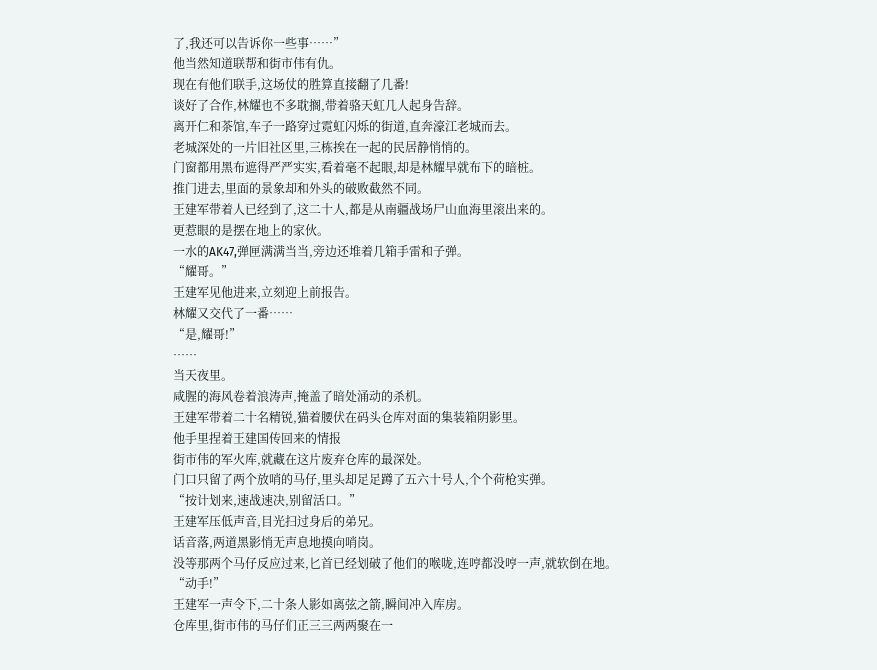了,我还可以告诉你一些事……”
他当然知道联帮和街市伟有仇。
现在有他们联手,这场仗的胜算直接翻了几番!
谈好了合作,林耀也不多耽搁,带着骆天虹几人起身告辞。
离开仁和茶馆,车子一路穿过霓虹闪烁的街道,直奔濠江老城而去。
老城深处的一片旧社区里,三栋挨在一起的民居静悄悄的。
门窗都用黑布遮得严严实实,看着毫不起眼,却是林耀早就布下的暗桩。
推门进去,里面的景象却和外头的破败截然不同。
王建军带着人已经到了,这二十人,都是从南疆战场尸山血海里滚出来的。
更惹眼的是摆在地上的家伙。
一水的AK47,弹匣满满当当,旁边还堆着几箱手雷和子弹。
“耀哥。”
王建军见他进来,立刻迎上前报告。
林耀又交代了一番……
“是,耀哥!”
……
当天夜里。
咸腥的海风卷着浪涛声,掩盖了暗处涌动的杀机。
王建军带着二十名精锐,猫着腰伏在码头仓库对面的集装箱阴影里。
他手里捏着王建国传回来的情报
街市伟的军火库,就藏在这片废弃仓库的最深处。
门口只留了两个放哨的马仔,里头却足足蹲了五六十号人,个个荷枪实弹。
“按计划来,速战速决,别留活口。”
王建军压低声音,目光扫过身后的弟兄。
话音落,两道黑影悄无声息地摸向哨岗。
没等那两个马仔反应过来,匕首已经划破了他们的喉咙,连哼都没哼一声,就软倒在地。
“动手!”
王建军一声令下,二十条人影如离弦之箭,瞬间冲入库房。
仓库里,街市伟的马仔们正三三两两聚在一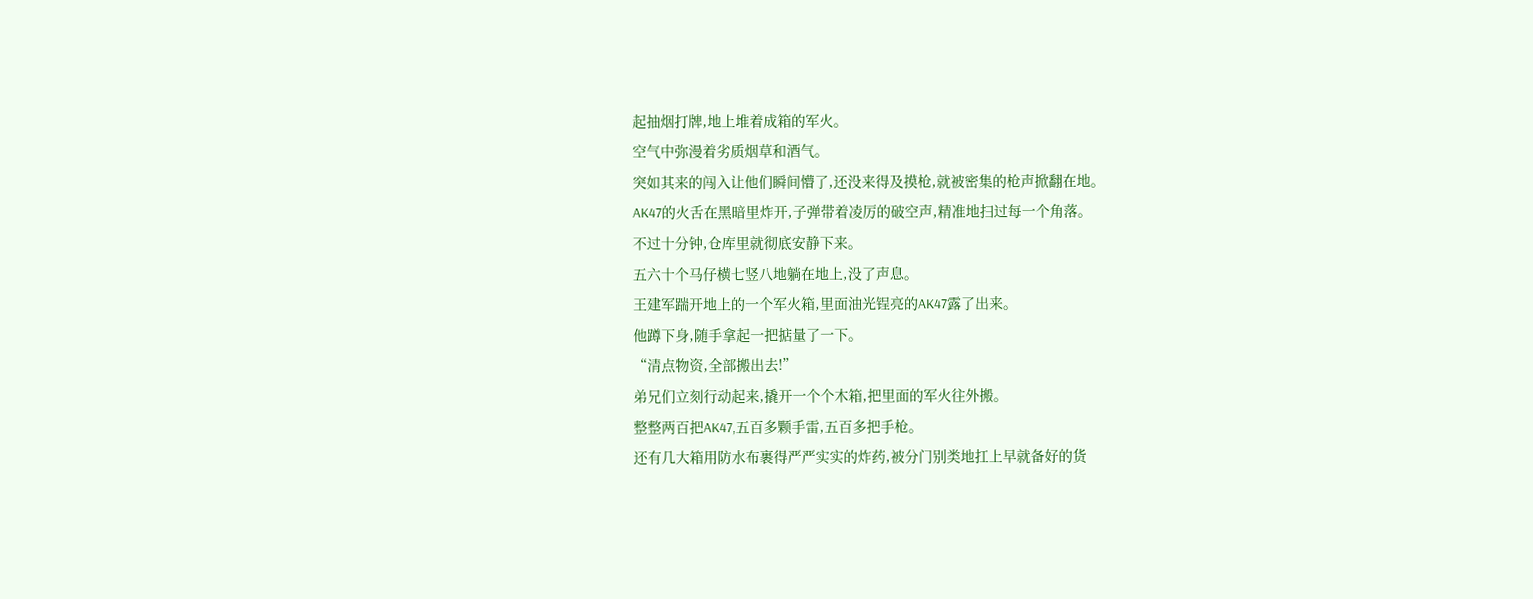起抽烟打牌,地上堆着成箱的军火。
空气中弥漫着劣质烟草和酒气。
突如其来的闯入让他们瞬间懵了,还没来得及摸枪,就被密集的枪声掀翻在地。
AK47的火舌在黑暗里炸开,子弹带着凌厉的破空声,精准地扫过每一个角落。
不过十分钟,仓库里就彻底安静下来。
五六十个马仔横七竖八地躺在地上,没了声息。
王建军踹开地上的一个军火箱,里面油光锃亮的AK47露了出来。
他蹲下身,随手拿起一把掂量了一下。
“清点物资,全部搬出去!”
弟兄们立刻行动起来,撬开一个个木箱,把里面的军火往外搬。
整整两百把AK47,五百多颗手雷,五百多把手枪。
还有几大箱用防水布裹得严严实实的炸药,被分门别类地扛上早就备好的货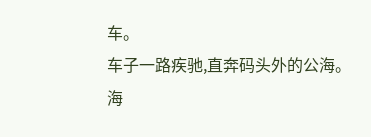车。
车子一路疾驰,直奔码头外的公海。
海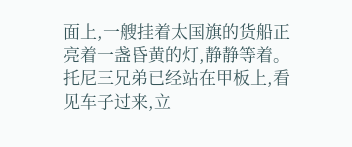面上,一艘挂着太国旗的货船正亮着一盏昏黄的灯,静静等着。
托尼三兄弟已经站在甲板上,看见车子过来,立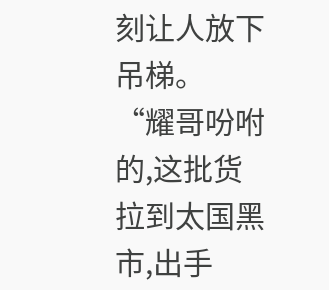刻让人放下吊梯。
“耀哥吩咐的,这批货拉到太国黑市,出手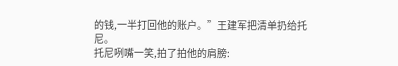的钱,一半打回他的账户。”王建军把清单扔给托尼。
托尼咧嘴一笑,拍了拍他的肩膀: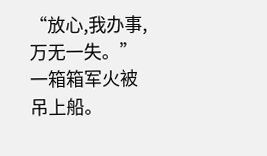“放心,我办事,万无一失。”
一箱箱军火被吊上船。